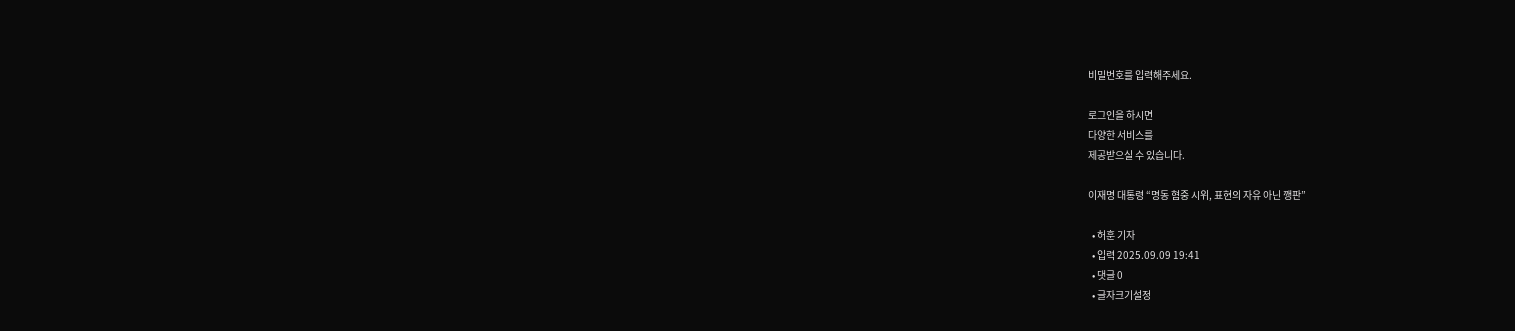비밀번호를 입력해주세요.

로그인을 하시면
다양한 서비스를
제공받으실 수 있습니다.

이재명 대통령 “명동 혐중 시위, 표현의 자유 아닌 깽판”

  • 허훈 기자
  • 입력 2025.09.09 19:41
  • 댓글 0
  • 글자크기설정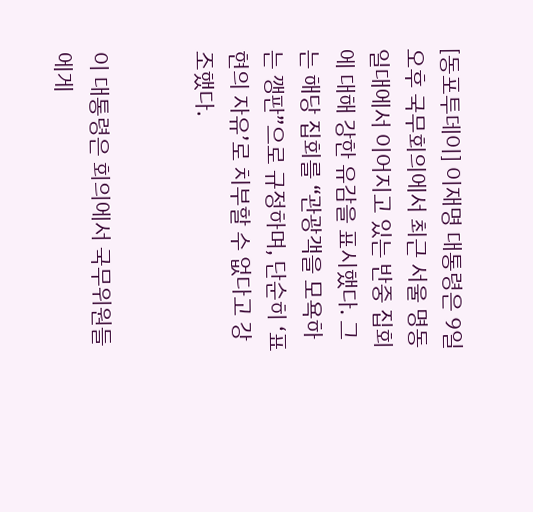[동포투데이] 이재명 대통령은 9일 오후 국무회의에서 최근 서울 명동 일대에서 이어지고 있는 반중 집회에 대해 강한 유감을 표시했다. 그는 해당 집회를 “관광객을 모욕하는 깽판”으로 규정하며, 단순히 ‘표현의 자유’로 치부할 수 없다고 강조했다.


이 대통령은 회의에서 국무위원들에게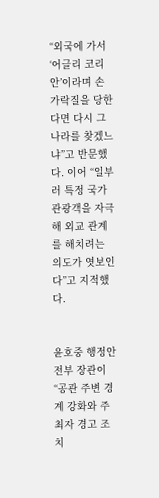“외국에 가서 ‘어글리 코리안’이라며 손가락질을 당한다면 다시 그 나라를 찾겠느냐”고 반문했다. 이어 “일부러 특정 국가 관광객을 자극해 외교 관계를 해치려는 의도가 엿보인다”고 지적했다.


윤호중 행정안전부 장관이 “공관 주변 경계 강화와 주최자 경고 조치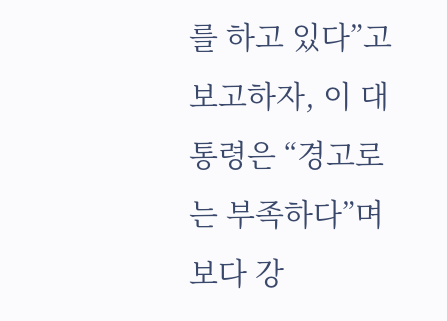를 하고 있다”고 보고하자, 이 대통령은 “경고로는 부족하다”며 보다 강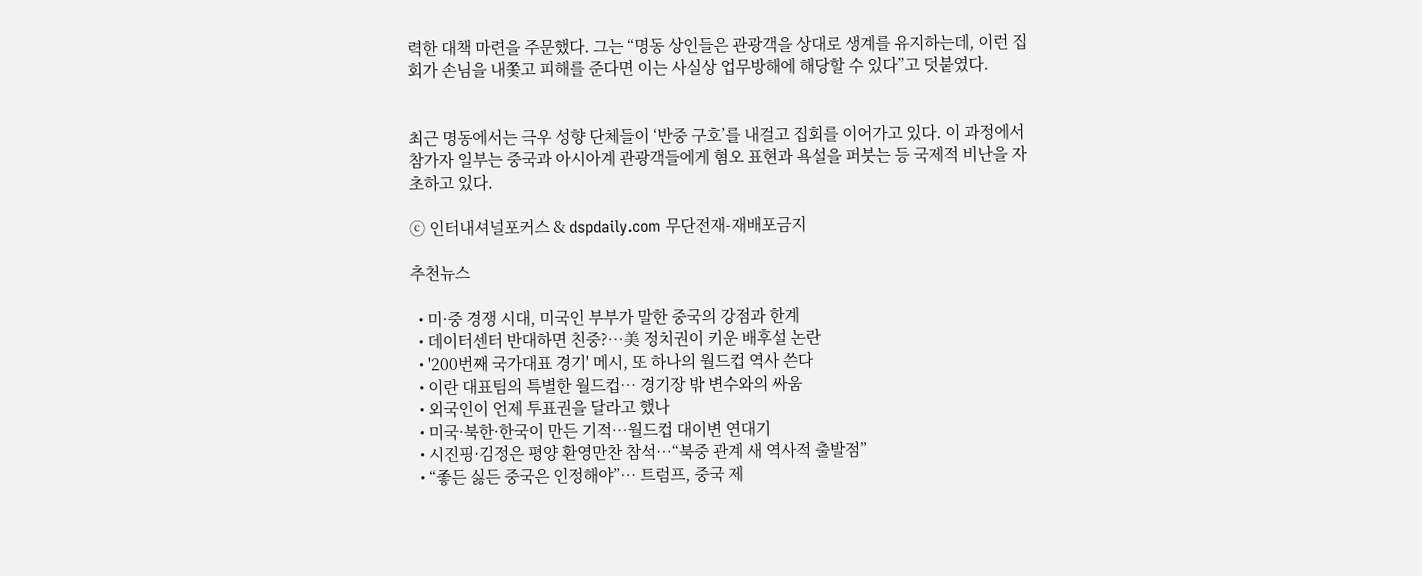력한 대책 마련을 주문했다. 그는 “명동 상인들은 관광객을 상대로 생계를 유지하는데, 이런 집회가 손님을 내쫓고 피해를 준다면 이는 사실상 업무방해에 해당할 수 있다”고 덧붙였다.


최근 명동에서는 극우 성향 단체들이 ‘반중 구호’를 내걸고 집회를 이어가고 있다. 이 과정에서 참가자 일부는 중국과 아시아계 관광객들에게 혐오 표현과 욕설을 퍼붓는 등 국제적 비난을 자초하고 있다.

ⓒ 인터내셔널포커스 & dspdaily.com 무단전재-재배포금지

추천뉴스

  • 미·중 경쟁 시대, 미국인 부부가 말한 중국의 강점과 한계
  • 데이터센터 반대하면 친중?…美 정치권이 키운 배후설 논란
  • '200번째 국가대표 경기' 메시, 또 하나의 월드컵 역사 쓴다
  • 이란 대표팀의 특별한 월드컵… 경기장 밖 변수와의 싸움
  • 외국인이 언제 투표권을 달라고 했나
  • 미국·북한·한국이 만든 기적…월드컵 대이변 연대기
  • 시진핑·김정은 평양 환영만찬 참석…“북중 관계 새 역사적 출발점”
  • “좋든 싫든 중국은 인정해야”… 트럼프, 중국 제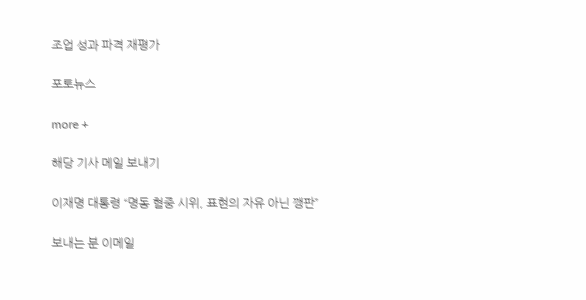조업 성과 파격 재평가

포토뉴스

more +

해당 기사 메일 보내기

이재명 대통령 “명동 혐중 시위, 표현의 자유 아닌 깽판”

보내는 분 이메일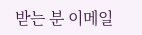받는 분 이메일